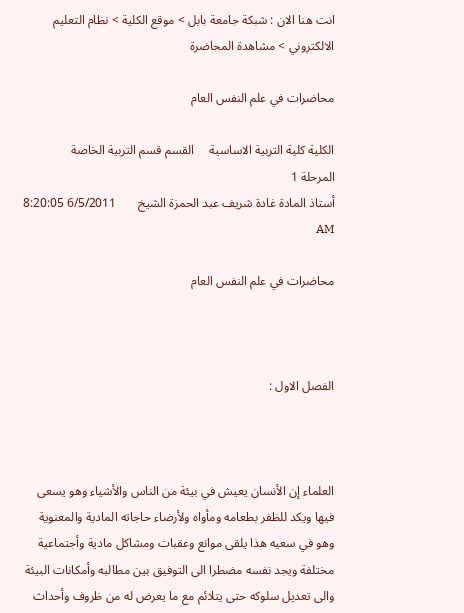انت هنا الان : شبكة جامعة بابل > موقع الكلية > نظام التعليم الالكتروني > مشاهدة المحاضرة

محاضرات في علم النفس العام

الكلية كلية التربية الاساسية     القسم قسم التربية الخاصة     المرحلة 1
أستاذ المادة غادة شريف عبد الحمزة الشيخ       6/5/2011 8:20:05 AM

محاضرات في علم النفس العام



الفصل الاول :



العلماء إن الأنسان يعيش في بيئة من الناس والأشياء وهو يسعى فيها ويكد للظفر بطعامه ومأواه ولأرضاء حاجاته المادية والمعنوية وهو في سعيه هذا يلقى موانع وعقبات ومشاكل مادية وأجتماعية مختلفة ويجد نفسه مضطرا الى التوفيق بين مطالبه وأمكانات البيئة والى تعديل سلوكه حتى يتلائم مع ما يعرض له من ظروف وأحداث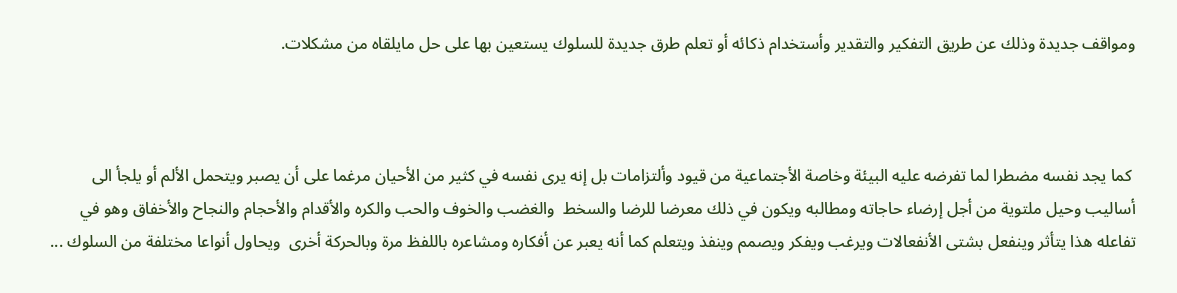ومواقف جديدة وذلك عن طريق التفكير والتقدير وأستخدام ذكائه أو تعلم طرق جديدة للسلوك يستعين بها على حل مايلقاه من مشكلات.



 كما يجد نفسه مضطرا لما تفرضه عليه البيئة وخاصة الأجتماعية من قيود وألتزامات بل إنه يرى نفسه في كثير من الأحيان مرغما على أن يصبر ويتحمل الألم أو يلجأ الى أساليب وحيل ملتوية من أجل إرضاء حاجاته ومطالبه ويكون في ذلك معرضا للرضا والسخط  والغضب والخوف والحب والكره والأقدام والأحجام والنجاح والأخفاق وهو في تفاعله هذا يتأثر وينفعل بشتى الأنفعالات ويرغب ويفكر ويصمم وينفذ ويتعلم كما أنه يعبر عن أفكاره ومشاعره باللفظ مرة وبالحركة أخرى  ويحاول أنواعا مختلفة من السلوك ...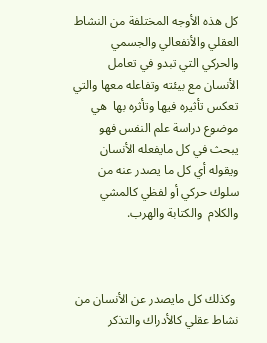كل هذه الأوجه المختلفة من النشاط العقلي والأنفعالي والجسمي والحركي التي تبدو في تعامل الأنسان مع بيئته وتفاعله معها والتي تعكس تأثيره فيها وتأثره بها  هي موضوع دراسة علم النفس فهو يبحث في كل مايفعله الأنسان ويقوله أي كل ما يصدر عنه من سلوك حركي أو لفظي كالمشي والكلام  والكتابة والهرب.



 وكذلك كل مايصدر عن الأنسان من نشاط عقلي كالأدراك والتذكر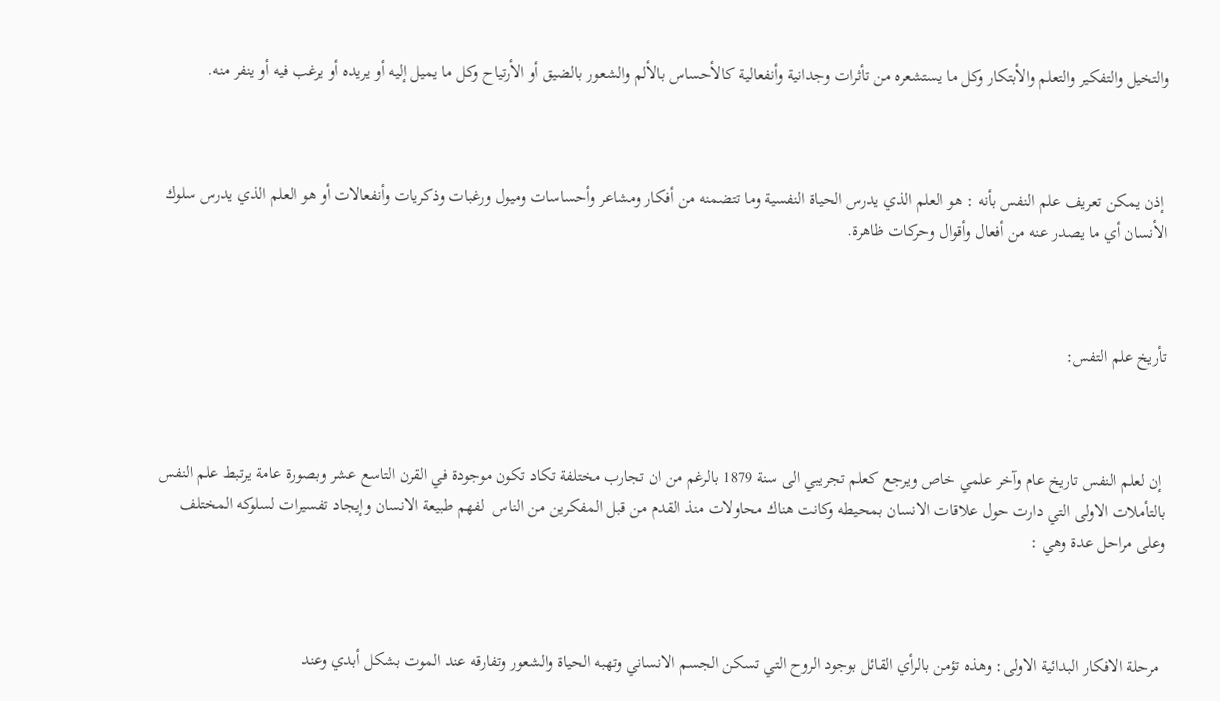والتخيل والتفكير والتعلم والأبتكار وكل ما يستشعره من تأثرات وجدانية وأنفعالية كالأحساس بالألم والشعور بالضيق أو الأرتياح وكل ما يميل إليه أو يريده أو يرغب فيه أو ينفر منه.



 إذن يمكن تعريف علم النفس بأنه : هو العلم الذي يدرس الحياة النفسية وما تتضمنه من أفكار ومشاعر وأحساسات وميول ورغبات وذكريات وأنفعالات أو هو العلم الذي يدرس سلوك الأنسان أي ما يصدر عنه من أفعال وأقوال وحركات ظاهرة.



تأريخ علم التفس:



 إن لعلم النفس تاريخ عام وآخر علمي خاص ويرجع كعلم تجريبي الى سنة 1879 بالرغم من ان تجارب مختلفة تكاد تكون موجودة في القرن التاسع عشر وبصورة عامة يرتبط علم النفس بالتأملات الاولى التي دارت حول علاقات الانسان بمحيطه وكانت هناك محاولات منذ القدم من قبل المفكرين من الناس  لفهم طبيعة الانسان وإيجاد تفسيرات لسلوكه المختلف وعلى مراحل عدة وهي :



 مرحلة الافكار البدائية الاولى: وهذه تؤمن بالرأي القائل بوجود الروح التي تسكن الجسم الانساني وتهبه الحياة والشعور وتفارقه عند الموت بشكل أبدي وعند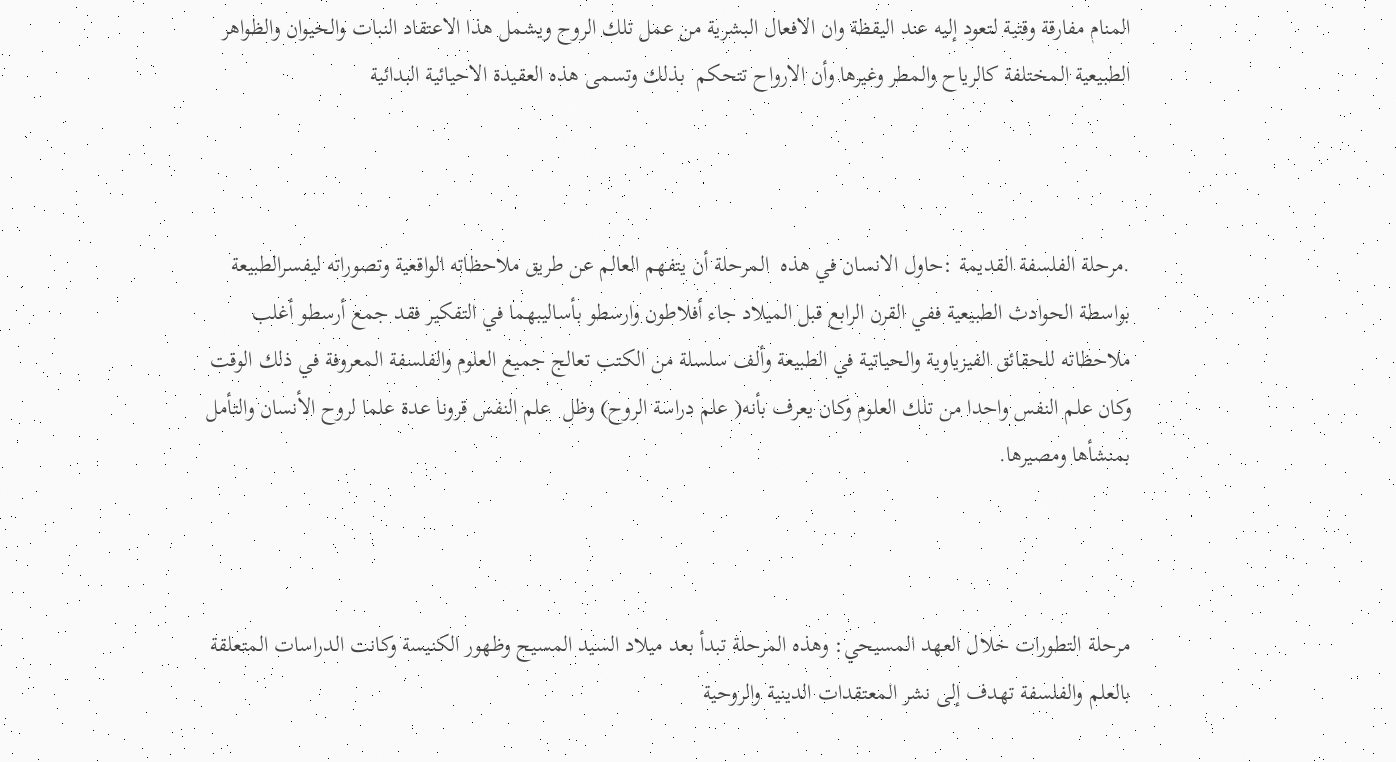المنام مفارقة وقتية لتعود إليه عند اليقظة وان الافعال البشرية من عمل تلك الروح ويشمل هذا الاعتقاد النبات والحيوان والظواهر الطبيعية المختلفة كالرياح والمطر وغيرها وأن الارواح تتحكم  بذلك وتسمى هذه العقيدة الاحيائية البدائية



.مرحلة الفلسفة القديمة :حاول الانسان في هذه  المرحلة أن يتفهم العالم عن طريق ملاحظاته الواقعية وتصوراته ليفسرالطبيعة بواسطة الحوادث الطبيعية ففي القرن الرابع قبل الميلاد جاء أفلاطون وارسطو بأساليبهما في التفكير فقد جمع أرسطو أغلب ملاحظاته للحقائق الفيزياوية والحياتية في الطبيعة وألف سلسلة من الكتب تعالج جميع العلوم والفلسفة المعروفة في ذلك الوقت وكان علم النفس واحدا من تلك العلوم وكان يعرف بأنه( علم دراسة الروح) وظل  علم النفس قرونا عدة علما لروح الأنسان والتأمل بمنشأها ومصيرها.



مرحلة التطورات خلال العهد المسيحي: وهذه المرحلة تبدأ بعد ميلاد السيد المسيح وظهور الكنيسة وكانت الدراسات المتعلقة بالعلم والفلسفة تهدف إلى نشر المعتقدات الدينية والروحية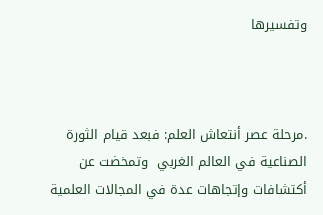وتفسيرها



.مرحلة عصر أنتعاش العلم: فبعد قيام الثورة الصناعية في العالم الغربي  وتمخضت عن أكتشافات وإتجاهات عدة في المجالات العلمية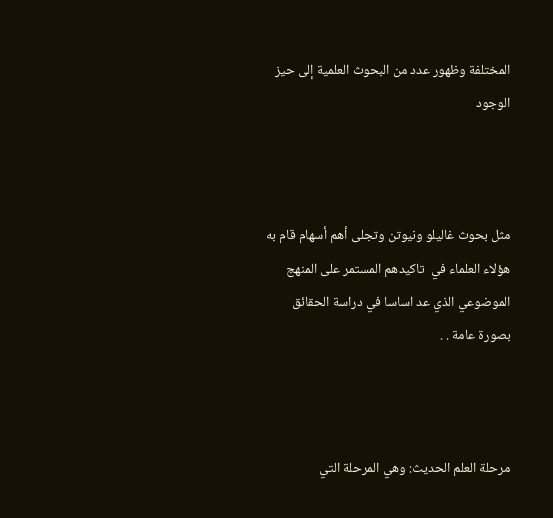المختلفة وظهور عدد من البحوث العلمية إلى حيز الوجود



مثل بحوث غاليلو ونيوتن وتجلى أهم أسهام قام به هؤلاء العلماء في  تاكيدهم المستمر على المنهج الموضوعي الذي عد اساسا في دراسة الحقائق بصورة عامة . .



مرحلة العلم الحديث: وهي المرحلة التي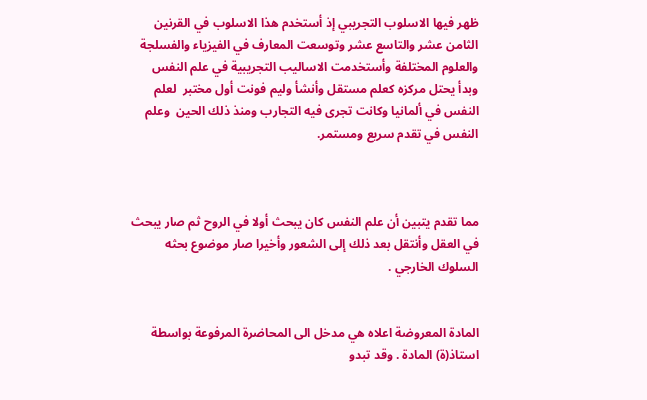ظهر فيها الاسلوب التجريبي إذ أستخدم هذا الاسلوب في القرنين الثامن عشر والتاسع عشر وتوسعت المعارف في الفيزياء والفسلجة والعلوم المختلفة وأستخدمت الاساليب التجريبية في علم النفس وبدأ يحتل مركزه كعلم مستقل وأنشأ وليم فونت أول مختبر  لعلم النفس في ألمانيا وكانت تجرى فيه التجارب ومنذ ذلك الحين  وعلم النفس في تقدم سريع ومستمر.



مما تقدم يتبين أن علم النفس كان يبحث أولا في الروح ثم صار يبحث في العقل وأنتقل بعد ذلك إلى الشعور وأخيرا صار موضوع بحثه السلوك الخارجي .


المادة المعروضة اعلاه هي مدخل الى المحاضرة المرفوعة بواسطة استاذ(ة) المادة . وقد تبدو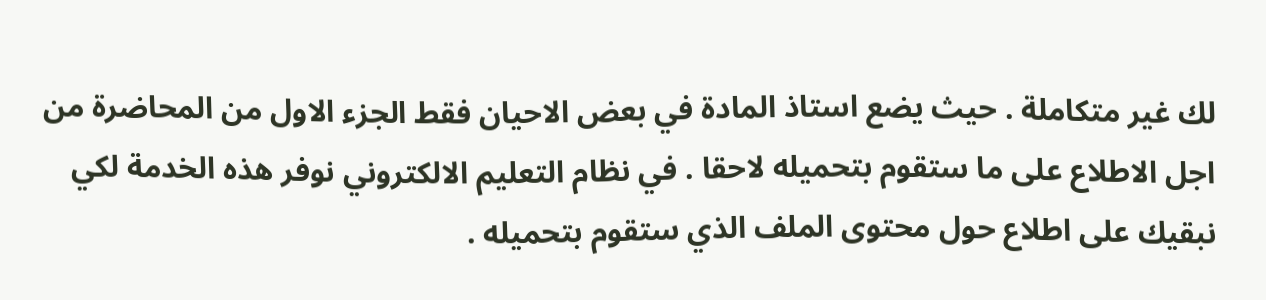لك غير متكاملة . حيث يضع استاذ المادة في بعض الاحيان فقط الجزء الاول من المحاضرة من اجل الاطلاع على ما ستقوم بتحميله لاحقا . في نظام التعليم الالكتروني نوفر هذه الخدمة لكي نبقيك على اطلاع حول محتوى الملف الذي ستقوم بتحميله .